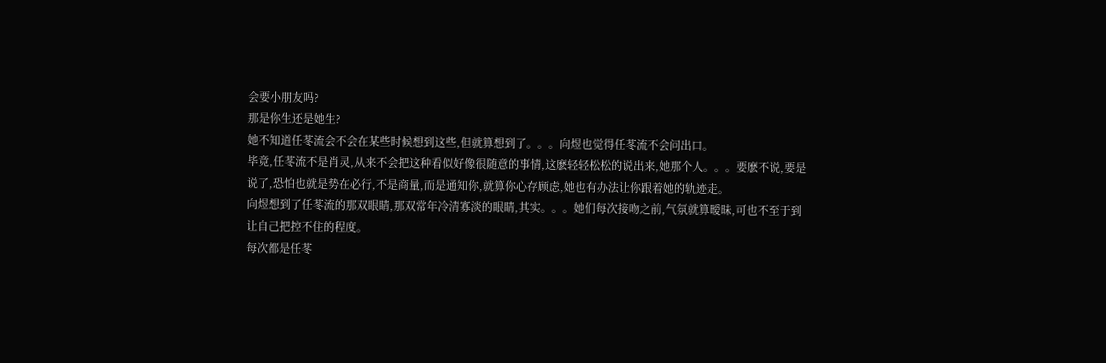会要小朋友吗?
那是你生还是她生?
她不知道任苳流会不会在某些时候想到这些,但就算想到了。。。向煜也觉得任苳流不会问出口。
毕竟,任苳流不是肖灵,从来不会把这种看似好像很随意的事情,这麽轻轻松松的说出来,她那个人。。。要麽不说,要是说了,恐怕也就是势在必行,不是商量,而是通知你,就算你心存顾虑,她也有办法让你跟着她的轨迹走。
向煜想到了任苳流的那双眼睛,那双常年冷清寡淡的眼睛,其实。。。她们每次接吻之前,气氛就算暧昧,可也不至于到让自己把控不住的程度。
每次都是任苳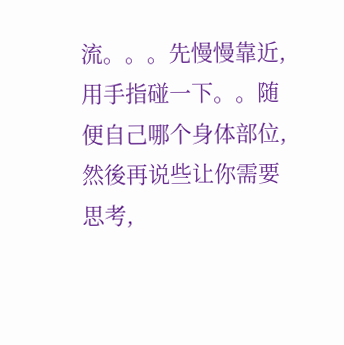流。。。先慢慢靠近,用手指碰一下。。随便自己哪个身体部位,然後再说些让你需要思考,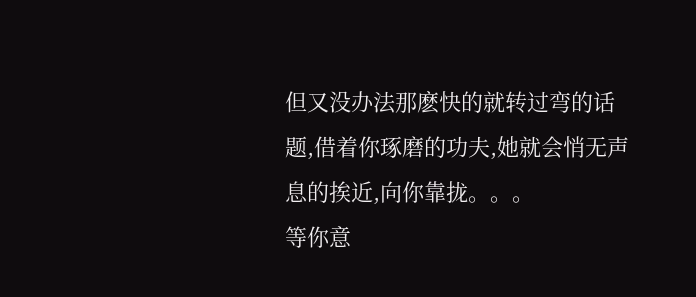但又没办法那麽快的就转过弯的话题,借着你琢磨的功夫,她就会悄无声息的挨近,向你靠拢。。。
等你意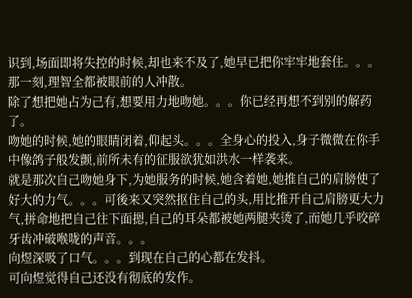识到,场面即将失控的时候,却也来不及了,她早已把你牢牢地套住。。。
那一刻,理智全都被眼前的人冲散。
除了想把她占为己有,想要用力地吻她。。。你已经再想不到别的解药了。
吻她的时候,她的眼睛闭着,仰起头。。。全身心的投入,身子微微在你手中像鸽子般发颤,前所未有的征服欲犹如洪水一样袭来。
就是那次自己吻她身下,为她服务的时候,她含着她,她推自己的肩膀使了好大的力气。。。可後来又突然抠住自己的头,用比推开自己肩膀更大力气,拼命地把自己往下面摁,自己的耳朵都被她两腿夹烫了,而她几乎咬碎牙齿冲破喉咙的声音。。。
向煜深吸了口气。。。到现在自己的心都在发抖。
可向煜觉得自己还没有彻底的发作。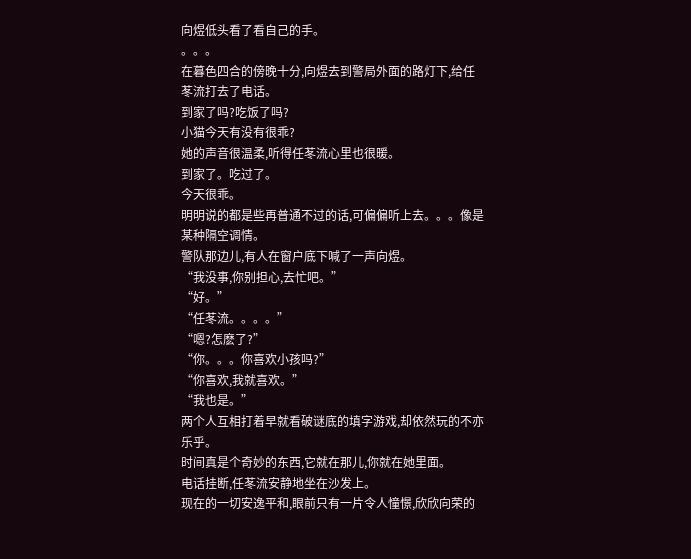向煜低头看了看自己的手。
。。。
在暮色四合的傍晚十分,向煜去到警局外面的路灯下,给任苳流打去了电话。
到家了吗?吃饭了吗?
小猫今天有没有很乖?
她的声音很温柔,听得任苳流心里也很暖。
到家了。吃过了。
今天很乖。
明明说的都是些再普通不过的话,可偏偏听上去。。。像是某种隔空调情。
警队那边儿,有人在窗户底下喊了一声向煜。
“我没事,你别担心,去忙吧。”
“好。”
“任苳流。。。。”
“嗯?怎麽了?”
“你。。。你喜欢小孩吗?”
“你喜欢,我就喜欢。”
“我也是。”
两个人互相打着早就看破谜底的填字游戏,却依然玩的不亦乐乎。
时间真是个奇妙的东西,它就在那儿,你就在她里面。
电话挂断,任苳流安静地坐在沙发上。
现在的一切安逸平和,眼前只有一片令人憧憬,欣欣向荣的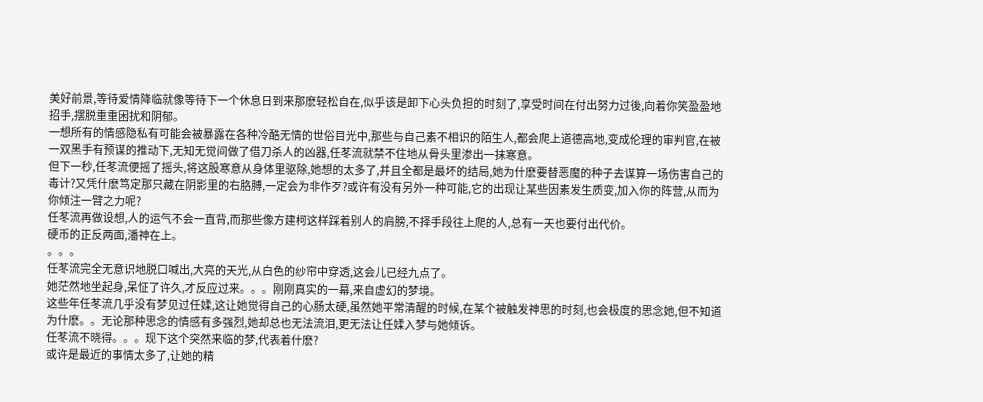美好前景,等待爱情降临就像等待下一个休息日到来那麽轻松自在,似乎该是卸下心头负担的时刻了,享受时间在付出努力过後,向着你笑盈盈地招手,摆脱重重困扰和阴郁。
一想所有的情感隐私有可能会被暴露在各种冷酷无情的世俗目光中,那些与自己素不相识的陌生人,都会爬上道德高地,变成伦理的审判官,在被一双黑手有预谋的推动下,无知无觉间做了借刀杀人的凶器,任苳流就禁不住地从骨头里渗出一抹寒意。
但下一秒,任苳流便摇了摇头,将这股寒意从身体里驱除,她想的太多了,并且全都是最坏的结局,她为什麽要替恶魔的种子去谋算一场伤害自己的毒计?又凭什麽笃定那只藏在阴影里的右胳膊,一定会为非作歹?或许有没有另外一种可能,它的出现让某些因素发生质变,加入你的阵营,从而为你倾注一臂之力呢?
任苳流再做设想,人的运气不会一直背,而那些像方建柯这样踩着别人的肩膀,不择手段往上爬的人,总有一天也要付出代价。
硬币的正反两面,潘神在上。
。。。
任苳流完全无意识地脱口喊出,大亮的天光,从白色的纱帘中穿透,这会儿已经九点了。
她茫然地坐起身,呆怔了许久,才反应过来。。。刚刚真实的一幕,来自虚幻的梦境。
这些年任苳流几乎没有梦见过任媃,这让她觉得自己的心肠太硬,虽然她平常清醒的时候,在某个被触发神思的时刻,也会极度的思念她,但不知道为什麽。。无论那种思念的情感有多强烈,她却总也无法流泪,更无法让任媃入梦与她倾诉。
任苳流不晓得。。。现下这个突然来临的梦,代表着什麽?
或许是最近的事情太多了,让她的精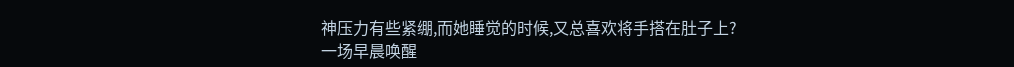神压力有些紧绷,而她睡觉的时候,又总喜欢将手搭在肚子上?
一场早晨唤醒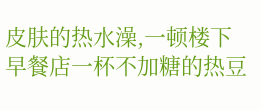皮肤的热水澡,一顿楼下早餐店一杯不加糖的热豆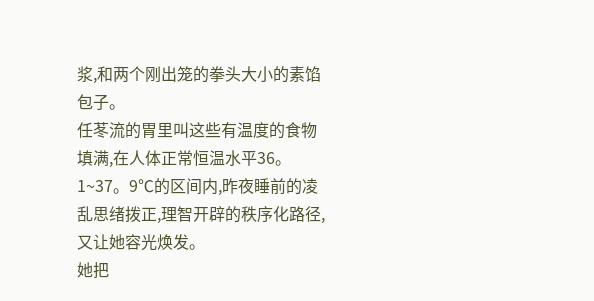浆,和两个刚出笼的拳头大小的素馅包子。
任苳流的胃里叫这些有温度的食物填满,在人体正常恒温水平36。1~37。9℃的区间内,昨夜睡前的凌乱思绪拨正,理智开辟的秩序化路径,又让她容光焕发。
她把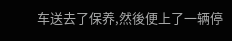车送去了保养,然後便上了一辆停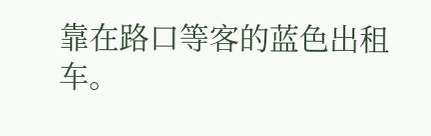靠在路口等客的蓝色出租车。